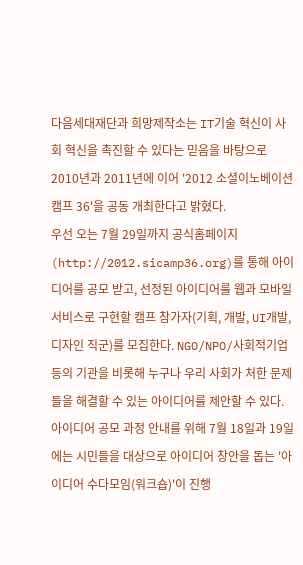다음세대재단과 희망제작소는 IT기술 혁신이 사회 혁신을 촉진할 수 있다는 믿음을 바탕으로 2010년과 2011년에 이어 '2012 소셜이노베이션캠프 36'을 공동 개최한다고 밝혔다.
우선 오는 7월 29일까지 공식홈페이지(http://2012.sicamp36.org)를 통해 아이디어를 공모 받고, 선정된 아이디어를 웹과 모바일 서비스로 구현할 캠프 참가자(기획, 개발, UI개발, 디자인 직군)를 모집한다. NGO/NPO/사회적기업 등의 기관을 비롯해 누구나 우리 사회가 처한 문제들을 해결할 수 있는 아이디어를 제안할 수 있다.
아이디어 공모 과정 안내를 위해 7월 18일과 19일에는 시민들을 대상으로 아이디어 창안을 돕는 '아이디어 수다모임(워크숍)'이 진행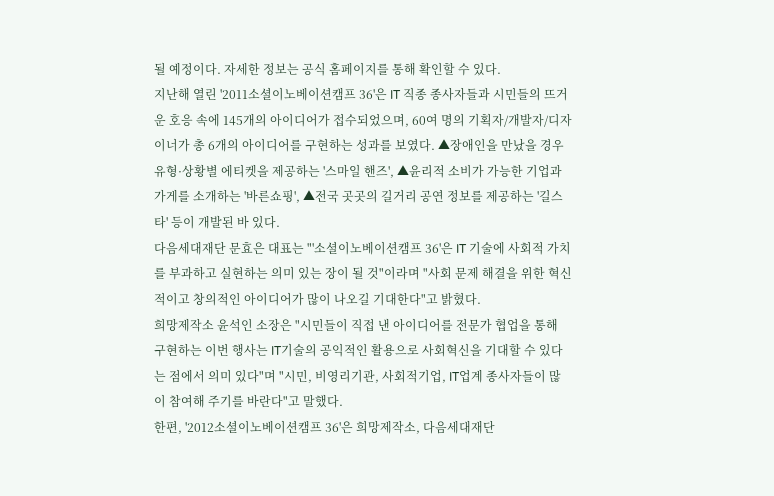될 예정이다. 자세한 정보는 공식 홈페이지를 통해 확인할 수 있다.
지난해 열린 '2011소셜이노베이션캠프 36'은 IT 직종 종사자들과 시민들의 뜨거운 호응 속에 145개의 아이디어가 접수되었으며, 60여 명의 기획자/개발자/디자이너가 총 6개의 아이디어를 구현하는 성과를 보였다. ▲장애인을 만났을 경우 유형·상황별 에티켓을 제공하는 '스마일 핸즈', ▲윤리적 소비가 가능한 기업과 가게를 소개하는 '바른쇼핑', ▲전국 곳곳의 길거리 공연 정보를 제공하는 '길스타' 등이 개발된 바 있다.
다음세대재단 문효은 대표는 "'소셜이노베이션캠프 36'은 IT 기술에 사회적 가치를 부과하고 실현하는 의미 있는 장이 될 것"이라며 "사회 문제 해결을 위한 혁신적이고 창의적인 아이디어가 많이 나오길 기대한다"고 밝혔다.
희망제작소 윤석인 소장은 "시민들이 직접 낸 아이디어를 전문가 협업을 통해 구현하는 이번 행사는 IT기술의 공익적인 활용으로 사회혁신을 기대할 수 있다는 점에서 의미 있다"며 "시민, 비영리기관, 사회적기업, IT업계 종사자들이 많이 참여해 주기를 바란다"고 말했다.
한편, '2012소셜이노베이션캠프 36'은 희망제작소, 다음세대재단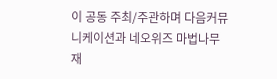이 공동 주최/주관하며 다음커뮤니케이션과 네오위즈 마법나무재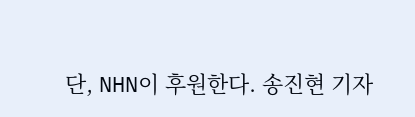단, NHN이 후원한다. 송진현 기자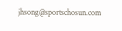jhsong@sportschosun.com